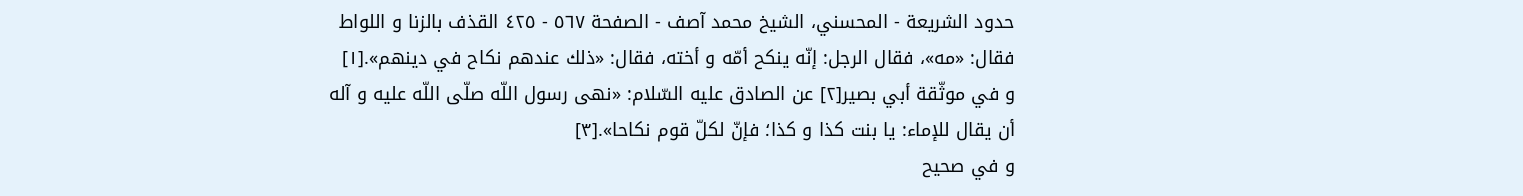حدود الشريعة - المحسني، الشيخ محمد آصف - الصفحة ٥٦٧ - ٤٢٥ القذف بالزنا و اللواط
فقال: «مه»، فقال الرجل: إنّه ينكح أمّه و أخته، فقال: «ذلك عندهم نكاح في دينهم».[١]
و في موثّقة أبي بصير[٢] عن الصادق عليه السّلام: «نهى رسول اللّه صلّى اللّه عليه و آله أن يقال للإماء: يا بنت كذا و كذا؛ فإنّ لكلّ قوم نكاحا».[٣]
و في صحيح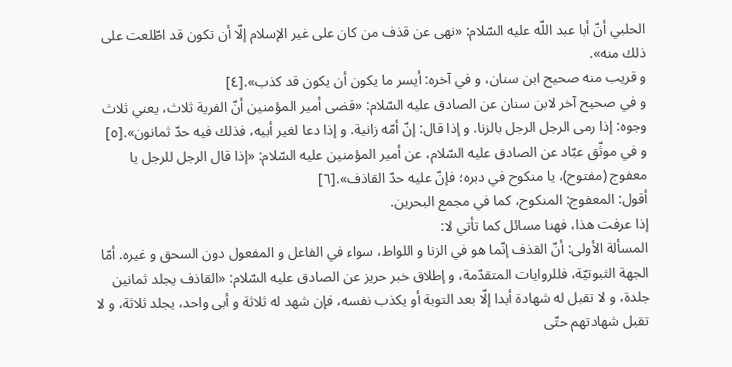الحلبي أنّ أبا عبد اللّه عليه السّلام: «نهى عن قذف من كان على غير الإسلام إلّا أن تكون قد اطّلعت على ذلك منه».
و قريب منه صحيح ابن سنان، و في آخره: أيسر ما يكون أن يكون قد كذب».[٤]
و في صحيح آخر لابن سنان عن الصادق عليه السّلام: «قضى أمير المؤمنين أنّ الفرية ثلاث، يعني ثلاث وجوه: إذا رمى الرجل الرجل بالزنا. و إذا قال: إنّ أمّه زانية. و إذا دعا لغير أبيه، فذلك فيه حدّ ثمانون».[٥]
و في موثّق عبّاد عن الصادق عليه السّلام، عن أمير المؤمنين عليه السّلام: «إذا قال الرجل للرجل يا معفوج (مفتوح)، يا منكوح في دبره؛ فإنّ عليه حدّ القاذف».[٦]
أقول: المعفوج: المنكوح، كما في مجمع البحرين.
إذا عرفت هذا، فهنا مسائل كما تأتي لا:
المسألة الأولى: أنّ القذف إنّما هو في الزنا و اللواط، سواء في الفاعل و المفعول دون السحق و غيره. أمّا الجهة الثبوتيّة، فللروايات المتقدّمة، و إطلاق خبر حريز عن الصادق عليه السّلام: «القاذف يجلد ثمانين جلدة، و لا تقبل له شهادة أبدا إلّا بعد التوبة أو يكذب نفسه، فإن شهد له ثلاثة و أبى واحد، يجلد ثلاثة، و لا تقبل شهادتهم حتّى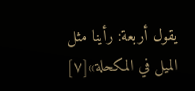يقول أربعة: رأينا مثل الميل في المكحلة»[٧]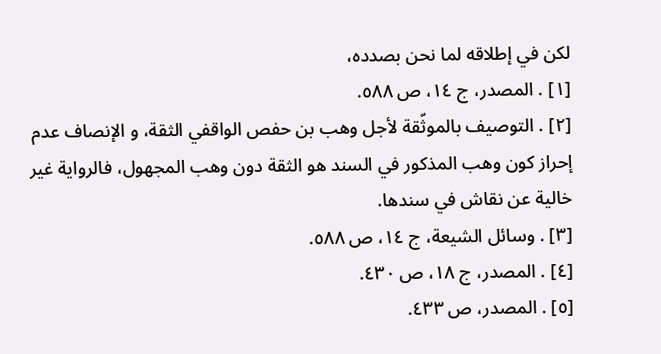لكن في إطلاقه لما نحن بصدده،
[١] . المصدر، ج ١٤، ص ٥٨٨.
[٢] . التوصيف بالموثّقة لأجل وهب بن حفص الواقفي الثقة، و الإنصاف عدم إحراز كون وهب المذكور في السند هو الثقة دون وهب المجهول، فالرواية غير خالية عن نقاش في سندها.
[٣] . وسائل الشيعة، ج ١٤، ص ٥٨٨.
[٤] . المصدر، ج ١٨، ص ٤٣٠.
[٥] . المصدر، ص ٤٣٣.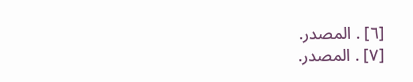[٦] . المصدر.
[٧] . المصدر.